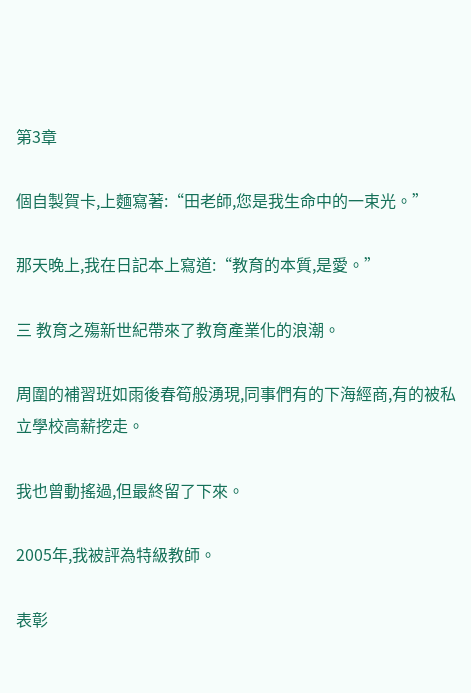第3章

個自製賀卡,上麵寫著:“田老師,您是我生命中的一束光。”

那天晚上,我在日記本上寫道:“教育的本質,是愛。”

三 教育之殤新世紀帶來了教育產業化的浪潮。

周圍的補習班如雨後春筍般湧現,同事們有的下海經商,有的被私立學校高薪挖走。

我也曾動搖過,但最終留了下來。

2005年,我被評為特級教師。

表彰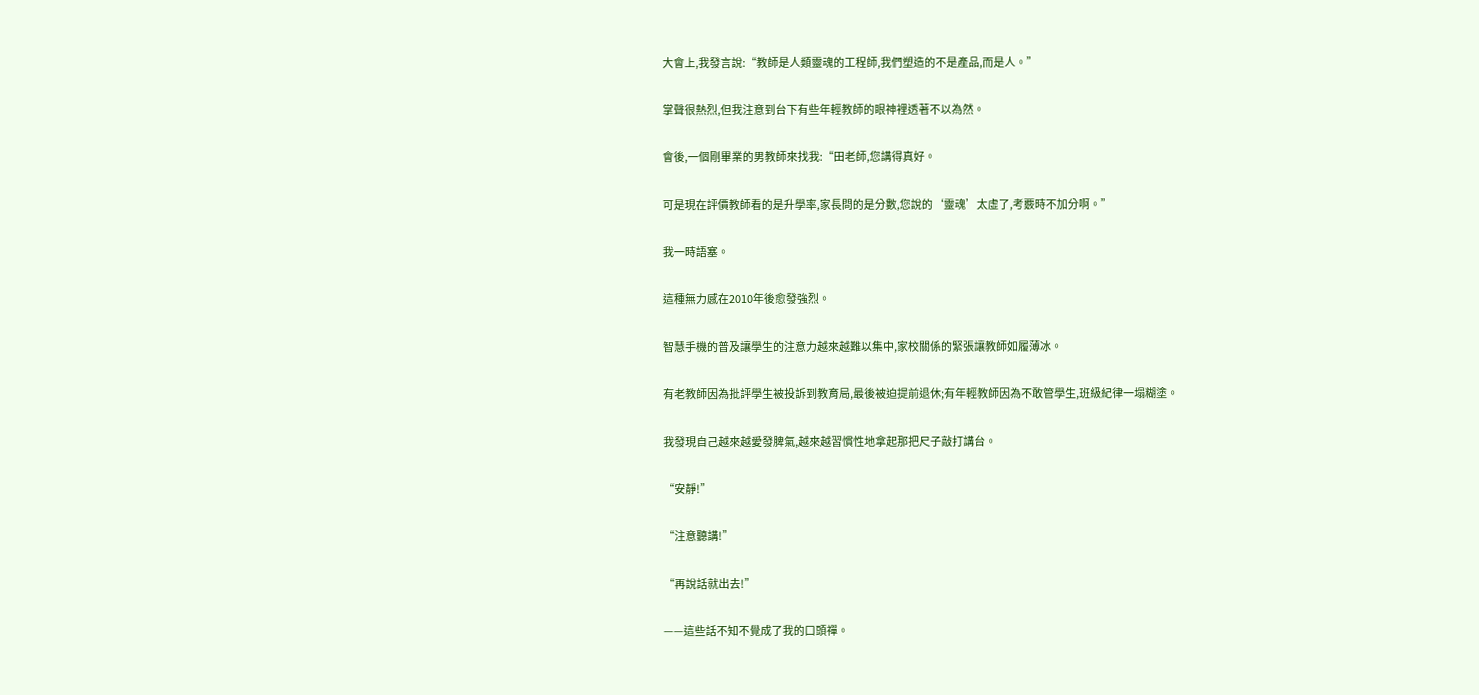大會上,我發言說:“教師是人類靈魂的工程師,我們塑造的不是產品,而是人。”

掌聲很熱烈,但我注意到台下有些年輕教師的眼神裡透著不以為然。

會後,一個剛畢業的男教師來找我:“田老師,您講得真好。

可是現在評價教師看的是升學率,家長問的是分數,您說的‘靈魂’太虛了,考覈時不加分啊。”

我一時語塞。

這種無力感在2010年後愈發強烈。

智慧手機的普及讓學生的注意力越來越難以集中,家校關係的緊張讓教師如履薄冰。

有老教師因為批評學生被投訴到教育局,最後被迫提前退休;有年輕教師因為不敢管學生,班級紀律一塌糊塗。

我發現自己越來越愛發脾氣,越來越習慣性地拿起那把尺子敲打講台。

“安靜!”

“注意聽講!”

“再說話就出去!”

——這些話不知不覺成了我的口頭禪。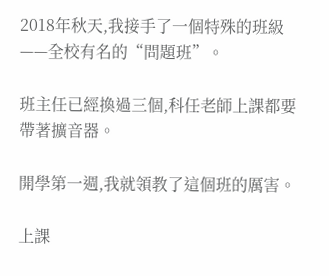2018年秋天,我接手了一個特殊的班級——全校有名的“問題班”。

班主任已經換過三個,科任老師上課都要帶著擴音器。

開學第一週,我就領教了這個班的厲害。

上課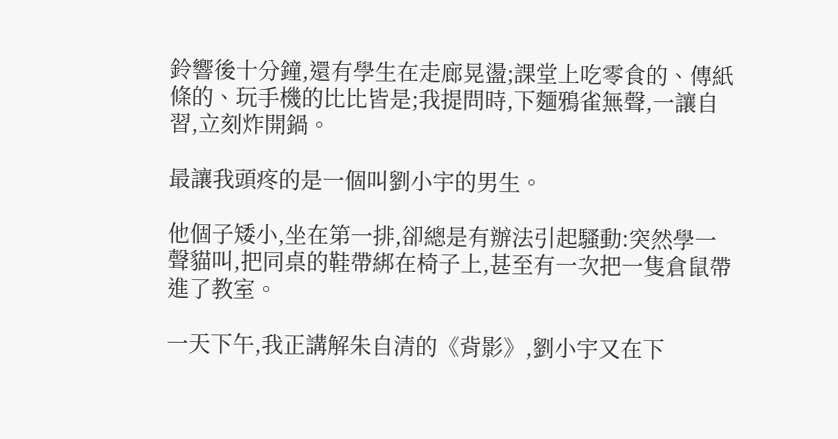鈴響後十分鐘,還有學生在走廊晃盪;課堂上吃零食的、傳紙條的、玩手機的比比皆是;我提問時,下麵鴉雀無聲,一讓自習,立刻炸開鍋。

最讓我頭疼的是一個叫劉小宇的男生。

他個子矮小,坐在第一排,卻總是有辦法引起騷動:突然學一聲貓叫,把同桌的鞋帶綁在椅子上,甚至有一次把一隻倉鼠帶進了教室。

一天下午,我正講解朱自清的《背影》,劉小宇又在下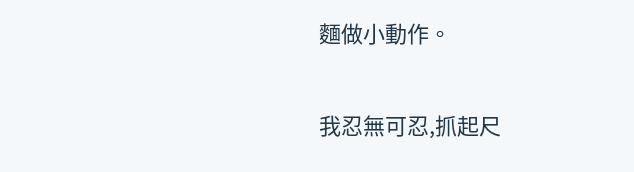麵做小動作。

我忍無可忍,抓起尺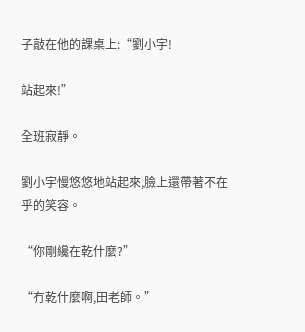子敲在他的課桌上:“劉小宇!

站起來!”

全班寂靜。

劉小宇慢悠悠地站起來,臉上還帶著不在乎的笑容。

“你剛纔在乾什麼?”

“冇乾什麼啊,田老師。”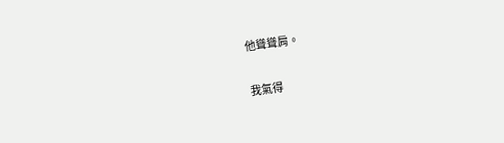他聳聳肩。

我氣得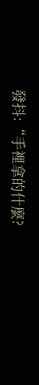發抖:“手裡拿的什麼?